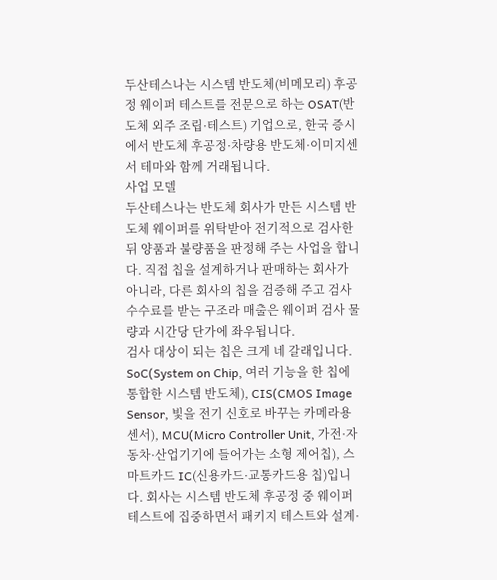두산테스나는 시스템 반도체(비메모리) 후공정 웨이퍼 테스트를 전문으로 하는 OSAT(반도체 외주 조립·테스트) 기업으로, 한국 증시에서 반도체 후공정·차량용 반도체·이미지센서 테마와 함께 거래됩니다.
사업 모델
두산테스나는 반도체 회사가 만든 시스템 반도체 웨이퍼를 위탁받아 전기적으로 검사한 뒤 양품과 불량품을 판정해 주는 사업을 합니다. 직접 칩을 설계하거나 판매하는 회사가 아니라, 다른 회사의 칩을 검증해 주고 검사 수수료를 받는 구조라 매출은 웨이퍼 검사 물량과 시간당 단가에 좌우됩니다.
검사 대상이 되는 칩은 크게 네 갈래입니다. SoC(System on Chip, 여러 기능을 한 칩에 통합한 시스템 반도체), CIS(CMOS Image Sensor, 빛을 전기 신호로 바꾸는 카메라용 센서), MCU(Micro Controller Unit, 가전·자동차·산업기기에 들어가는 소형 제어칩), 스마트카드 IC(신용카드·교통카드용 칩)입니다. 회사는 시스템 반도체 후공정 중 웨이퍼 테스트에 집중하면서 패키지 테스트와 설계·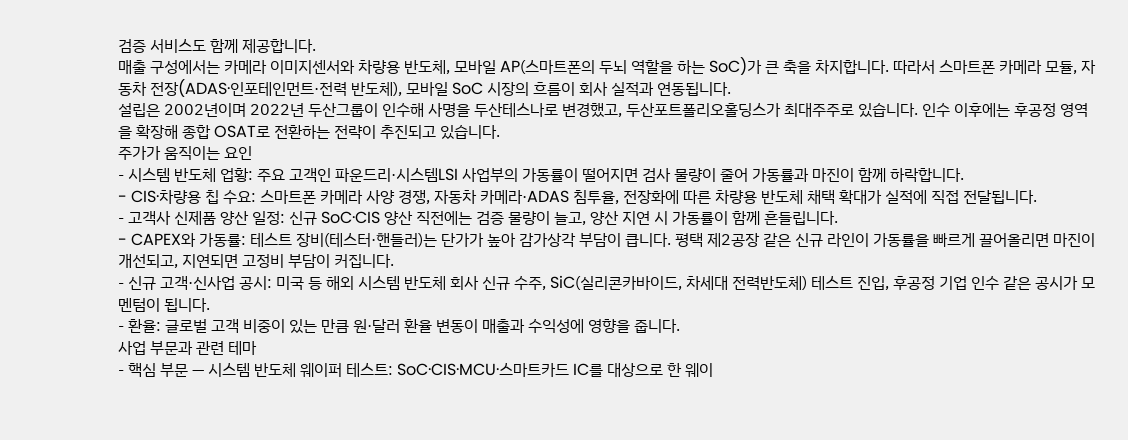검증 서비스도 함께 제공합니다.
매출 구성에서는 카메라 이미지센서와 차량용 반도체, 모바일 AP(스마트폰의 두뇌 역할을 하는 SoC)가 큰 축을 차지합니다. 따라서 스마트폰 카메라 모듈, 자동차 전장(ADAS·인포테인먼트·전력 반도체), 모바일 SoC 시장의 흐름이 회사 실적과 연동됩니다.
설립은 2002년이며 2022년 두산그룹이 인수해 사명을 두산테스나로 변경했고, 두산포트폴리오홀딩스가 최대주주로 있습니다. 인수 이후에는 후공정 영역을 확장해 종합 OSAT로 전환하는 전략이 추진되고 있습니다.
주가가 움직이는 요인
- 시스템 반도체 업황: 주요 고객인 파운드리·시스템LSI 사업부의 가동률이 떨어지면 검사 물량이 줄어 가동률과 마진이 함께 하락합니다.
- CIS·차량용 칩 수요: 스마트폰 카메라 사양 경쟁, 자동차 카메라·ADAS 침투율, 전장화에 따른 차량용 반도체 채택 확대가 실적에 직접 전달됩니다.
- 고객사 신제품 양산 일정: 신규 SoC·CIS 양산 직전에는 검증 물량이 늘고, 양산 지연 시 가동률이 함께 흔들립니다.
- CAPEX와 가동률: 테스트 장비(테스터·핸들러)는 단가가 높아 감가상각 부담이 큽니다. 평택 제2공장 같은 신규 라인이 가동률을 빠르게 끌어올리면 마진이 개선되고, 지연되면 고정비 부담이 커집니다.
- 신규 고객·신사업 공시: 미국 등 해외 시스템 반도체 회사 신규 수주, SiC(실리콘카바이드, 차세대 전력반도체) 테스트 진입, 후공정 기업 인수 같은 공시가 모멘텀이 됩니다.
- 환율: 글로벌 고객 비중이 있는 만큼 원·달러 환율 변동이 매출과 수익성에 영향을 줍니다.
사업 부문과 관련 테마
- 핵심 부문 — 시스템 반도체 웨이퍼 테스트: SoC·CIS·MCU·스마트카드 IC를 대상으로 한 웨이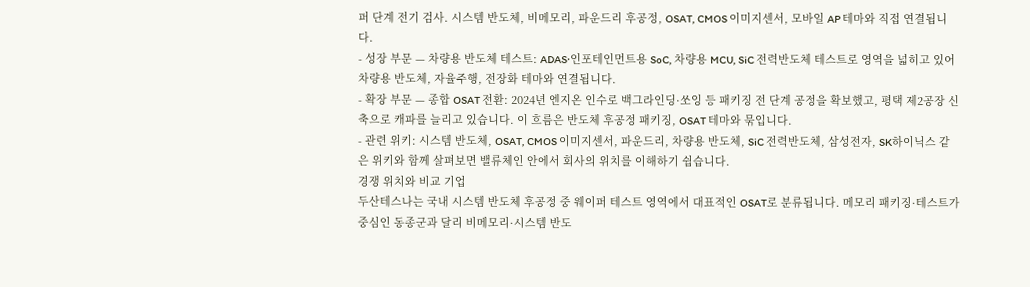퍼 단계 전기 검사. 시스템 반도체, 비메모리, 파운드리 후공정, OSAT, CMOS 이미지센서, 모바일 AP 테마와 직접 연결됩니다.
- 성장 부문 — 차량용 반도체 테스트: ADAS·인포테인먼트용 SoC, 차량용 MCU, SiC 전력반도체 테스트로 영역을 넓히고 있어 차량용 반도체, 자율주행, 전장화 테마와 연결됩니다.
- 확장 부문 — 종합 OSAT 전환: 2024년 엔지온 인수로 백그라인딩·쏘잉 등 패키징 전 단계 공정을 확보했고, 평택 제2공장 신축으로 캐파를 늘리고 있습니다. 이 흐름은 반도체 후공정 패키징, OSAT 테마와 묶입니다.
- 관련 위키: 시스템 반도체, OSAT, CMOS 이미지센서, 파운드리, 차량용 반도체, SiC 전력반도체, 삼성전자, SK하이닉스 같은 위키와 함께 살펴보면 밸류체인 안에서 회사의 위치를 이해하기 쉽습니다.
경쟁 위치와 비교 기업
두산테스나는 국내 시스템 반도체 후공정 중 웨이퍼 테스트 영역에서 대표적인 OSAT로 분류됩니다. 메모리 패키징·테스트가 중심인 동종군과 달리 비메모리·시스템 반도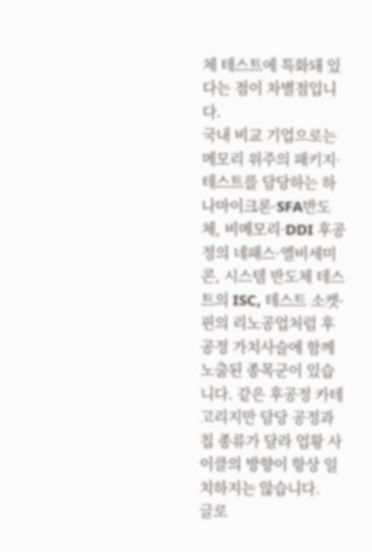체 테스트에 특화돼 있다는 점이 차별점입니다.
국내 비교 기업으로는 메모리 위주의 패키지·테스트를 담당하는 하나마이크론·SFA반도체, 비메모리·DDI 후공정의 네패스·엘비세미콘, 시스템 반도체 테스트의 ISC, 테스트 소켓·핀의 리노공업처럼 후공정 가치사슬에 함께 노출된 종목군이 있습니다. 같은 후공정 카테고리지만 담당 공정과 칩 종류가 달라 업황 사이클의 방향이 항상 일치하지는 않습니다.
글로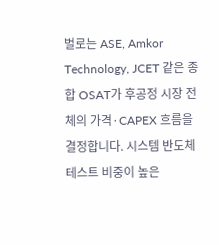벌로는 ASE, Amkor Technology, JCET 같은 종합 OSAT가 후공정 시장 전체의 가격·CAPEX 흐름을 결정합니다. 시스템 반도체 테스트 비중이 높은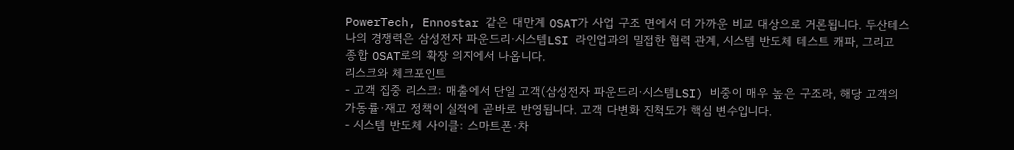PowerTech, Ennostar 같은 대만계 OSAT가 사업 구조 면에서 더 가까운 비교 대상으로 거론됩니다. 두산테스나의 경쟁력은 삼성전자 파운드리·시스템LSI 라인업과의 밀접한 협력 관계, 시스템 반도체 테스트 캐파, 그리고 종합 OSAT로의 확장 의지에서 나옵니다.
리스크와 체크포인트
- 고객 집중 리스크: 매출에서 단일 고객(삼성전자 파운드리·시스템LSI) 비중이 매우 높은 구조라, 해당 고객의 가동률·재고 정책이 실적에 곧바로 반영됩니다. 고객 다변화 진척도가 핵심 변수입니다.
- 시스템 반도체 사이클: 스마트폰·차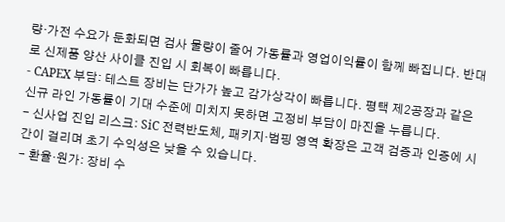량·가전 수요가 둔화되면 검사 물량이 줄어 가동률과 영업이익률이 함께 빠집니다. 반대로 신제품 양산 사이클 진입 시 회복이 빠릅니다.
- CAPEX 부담: 테스트 장비는 단가가 높고 감가상각이 빠릅니다. 평택 제2공장과 같은 신규 라인 가동률이 기대 수준에 미치지 못하면 고정비 부담이 마진을 누릅니다.
- 신사업 진입 리스크: SiC 전력반도체, 패키지·범핑 영역 확장은 고객 검증과 인증에 시간이 걸리며 초기 수익성은 낮을 수 있습니다.
- 환율·원가: 장비 수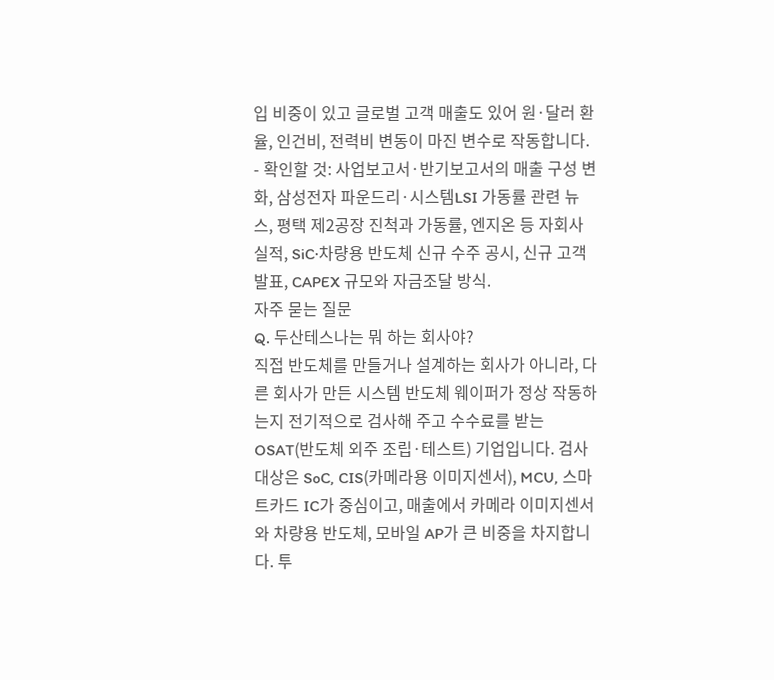입 비중이 있고 글로벌 고객 매출도 있어 원·달러 환율, 인건비, 전력비 변동이 마진 변수로 작동합니다.
- 확인할 것: 사업보고서·반기보고서의 매출 구성 변화, 삼성전자 파운드리·시스템LSI 가동률 관련 뉴스, 평택 제2공장 진척과 가동률, 엔지온 등 자회사 실적, SiC·차량용 반도체 신규 수주 공시, 신규 고객 발표, CAPEX 규모와 자금조달 방식.
자주 묻는 질문
Q. 두산테스나는 뭐 하는 회사야?
직접 반도체를 만들거나 설계하는 회사가 아니라, 다른 회사가 만든 시스템 반도체 웨이퍼가 정상 작동하는지 전기적으로 검사해 주고 수수료를 받는 OSAT(반도체 외주 조립·테스트) 기업입니다. 검사 대상은 SoC, CIS(카메라용 이미지센서), MCU, 스마트카드 IC가 중심이고, 매출에서 카메라 이미지센서와 차량용 반도체, 모바일 AP가 큰 비중을 차지합니다. 투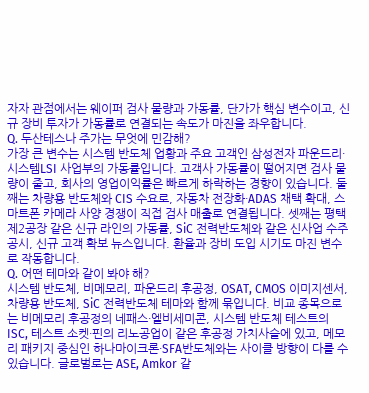자자 관점에서는 웨이퍼 검사 물량과 가동률, 단가가 핵심 변수이고, 신규 장비 투자가 가동률로 연결되는 속도가 마진을 좌우합니다.
Q. 두산테스나 주가는 무엇에 민감해?
가장 큰 변수는 시스템 반도체 업황과 주요 고객인 삼성전자 파운드리·시스템LSI 사업부의 가동률입니다. 고객사 가동률이 떨어지면 검사 물량이 줄고, 회사의 영업이익률은 빠르게 하락하는 경향이 있습니다. 둘째는 차량용 반도체와 CIS 수요로, 자동차 전장화·ADAS 채택 확대, 스마트폰 카메라 사양 경쟁이 직접 검사 매출로 연결됩니다. 셋째는 평택 제2공장 같은 신규 라인의 가동률, SiC 전력반도체와 같은 신사업 수주 공시, 신규 고객 확보 뉴스입니다. 환율과 장비 도입 시기도 마진 변수로 작동합니다.
Q. 어떤 테마와 같이 봐야 해?
시스템 반도체, 비메모리, 파운드리 후공정, OSAT, CMOS 이미지센서, 차량용 반도체, SiC 전력반도체 테마와 함께 묶입니다. 비교 종목으로는 비메모리 후공정의 네패스·엘비세미콘, 시스템 반도체 테스트의 ISC, 테스트 소켓·핀의 리노공업이 같은 후공정 가치사슬에 있고, 메모리 패키지 중심인 하나마이크론·SFA반도체와는 사이클 방향이 다를 수 있습니다. 글로벌로는 ASE, Amkor 같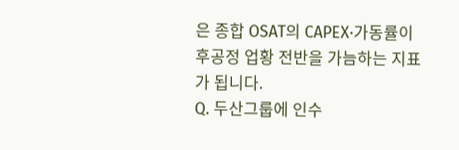은 종합 OSAT의 CAPEX·가동률이 후공정 업황 전반을 가늠하는 지표가 됩니다.
Q. 두산그룹에 인수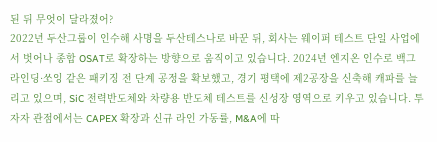된 뒤 무엇이 달라졌어?
2022년 두산그룹이 인수해 사명을 두산테스나로 바꾼 뒤, 회사는 웨이퍼 테스트 단일 사업에서 벗어나 종합 OSAT로 확장하는 방향으로 움직이고 있습니다. 2024년 엔지온 인수로 백그라인딩·쏘잉 같은 패키징 전 단계 공정을 확보했고, 경기 평택에 제2공장을 신축해 캐파를 늘리고 있으며, SiC 전력반도체와 차량용 반도체 테스트를 신성장 영역으로 키우고 있습니다. 투자자 관점에서는 CAPEX 확장과 신규 라인 가동률, M&A에 따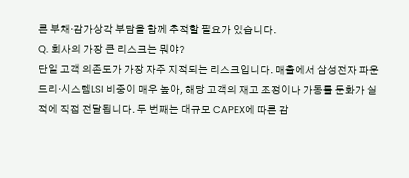른 부채·감가상각 부담을 함께 추적할 필요가 있습니다.
Q. 회사의 가장 큰 리스크는 뭐야?
단일 고객 의존도가 가장 자주 지적되는 리스크입니다. 매출에서 삼성전자 파운드리·시스템LSI 비중이 매우 높아, 해당 고객의 재고 조정이나 가동률 둔화가 실적에 직접 전달됩니다. 두 번째는 대규모 CAPEX에 따른 감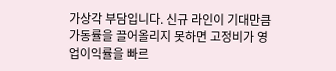가상각 부담입니다. 신규 라인이 기대만큼 가동률을 끌어올리지 못하면 고정비가 영업이익률을 빠르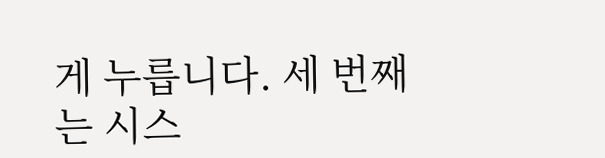게 누릅니다. 세 번째는 시스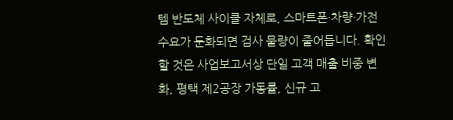템 반도체 사이클 자체로, 스마트폰·차량·가전 수요가 둔화되면 검사 물량이 줄어듭니다. 확인할 것은 사업보고서상 단일 고객 매출 비중 변화, 평택 제2공장 가동률, 신규 고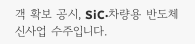객 확보 공시, SiC·차량용 반도체 신사업 수주입니다.